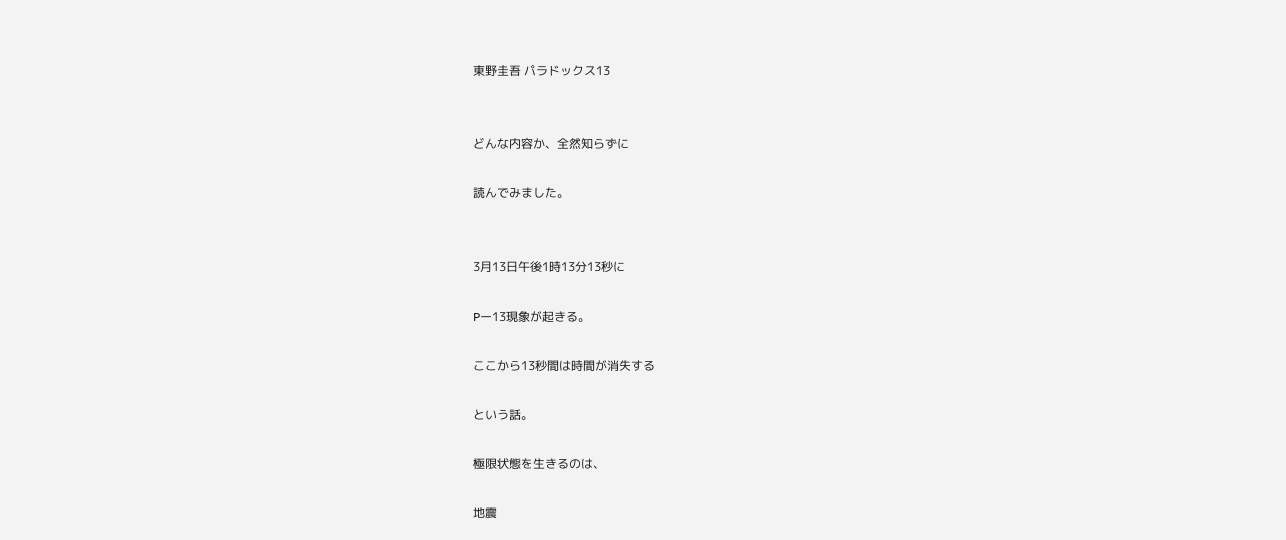東野圭吾 パラドックス13


どんな内容か、全然知らずに

読んでみました。


3月13日午後1時13分13秒に

Pー13現象が起きる。

ここから13秒間は時間が消失する

という話。

極限状態を生きるのは、

地震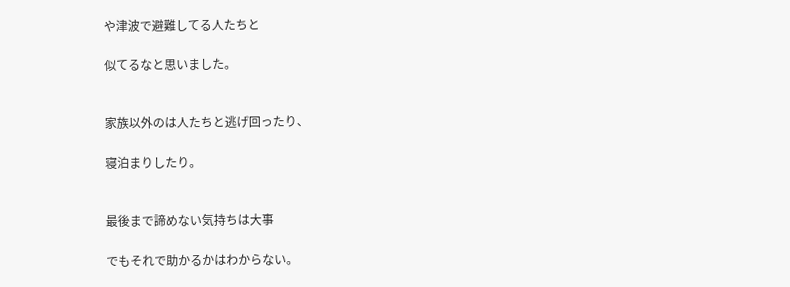や津波で避難してる人たちと

似てるなと思いました。


家族以外のは人たちと逃げ回ったり、

寝泊まりしたり。


最後まで諦めない気持ちは大事

でもそれで助かるかはわからない。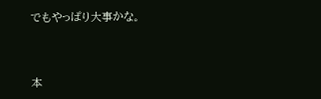でもやっぱり大事かな。


本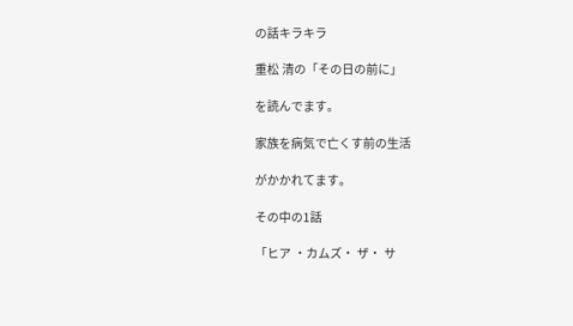の話キラキラ

重松 清の「その日の前に」

を読んでます。

家族を病気で亡くす前の生活

がかかれてます。

その中の1話

「ヒア ・カムズ・ ザ・ サ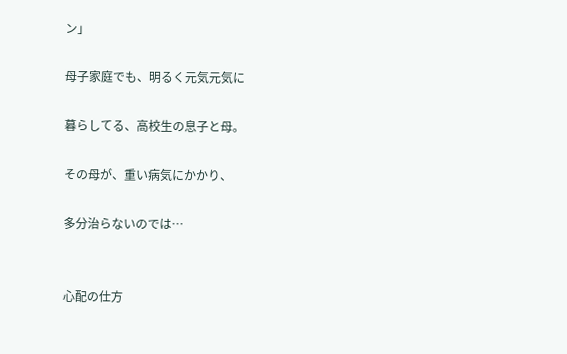ン」

母子家庭でも、明るく元気元気に

暮らしてる、高校生の息子と母。

その母が、重い病気にかかり、

多分治らないのでは…


心配の仕方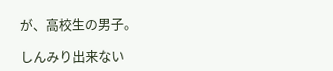が、高校生の男子。

しんみり出来ない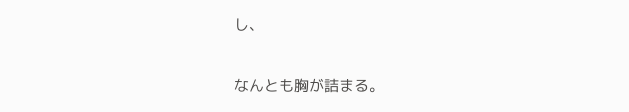し、

なんとも胸が詰まる。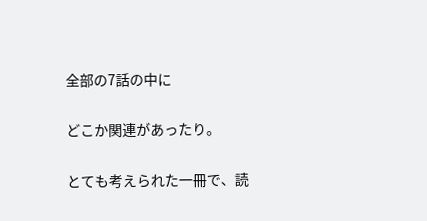全部の7話の中に

どこか関連があったり。

とても考えられた一冊で、読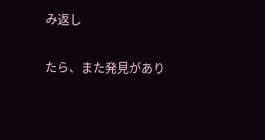み返し

たら、また発見があり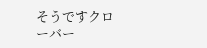そうですクローバー